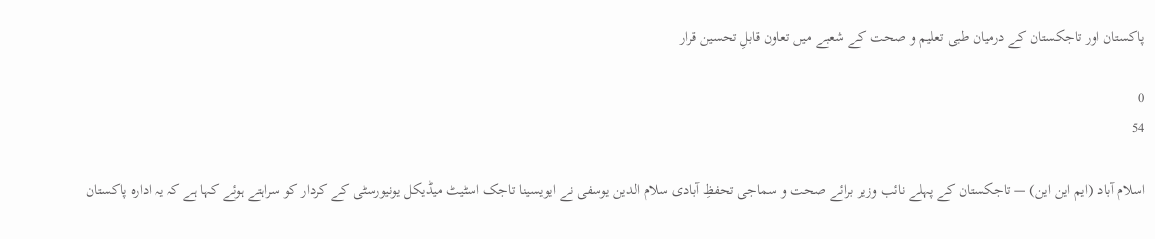پاکستان اور تاجکستان کے درمیان طبی تعلیم و صحت کے شعبے میں تعاون قابلِ تحسین قرار

0
54

اسلام آباد (ایم این این) — تاجکستان کے پہلے نائب وزیر برائے صحت و سماجی تحفظِ آبادی سلام الدین یوسفی نے ایویسینا تاجک اسٹیٹ میڈیکل یونیورسٹی کے کردار کو سراہتے ہوئے کہا ہے کہ یہ ادارہ پاکستان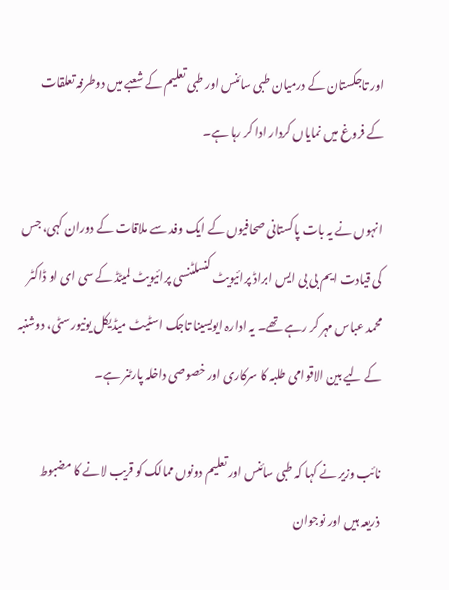اور تاجکستان کے درمیان طبی سائنس اور طبی تعلیم کے شعبے میں دوطرفہ تعلقات کے فروغ میں نمایاں کردار ادا کر رہا ہے۔

انہوں نے یہ بات پاکستانی صحافیوں کے ایک وفد سے ملاقات کے دوران کہی، جس کی قیادت ایم بی بی ایس ابراڈ پرائیویٹ کنسلٹنسی پرائیویٹ لمیٹڈ کے سی ای او ڈاکٹر محمد عباس مہر کر رہے تھے۔ یہ ادارہ ایویسینا تاجک اسٹیٹ میڈیکل یونیورسٹی، دوشنبہ کے لیے بین الاقوامی طلبہ کا سرکاری اور خصوصی داخلہ پارٹنر ہے۔

نائب وزیر نے کہا کہ طبی سائنس اور تعلیم دونوں ممالک کو قریب لانے کا مضبوط ذریعہ ہیں اور نوجوان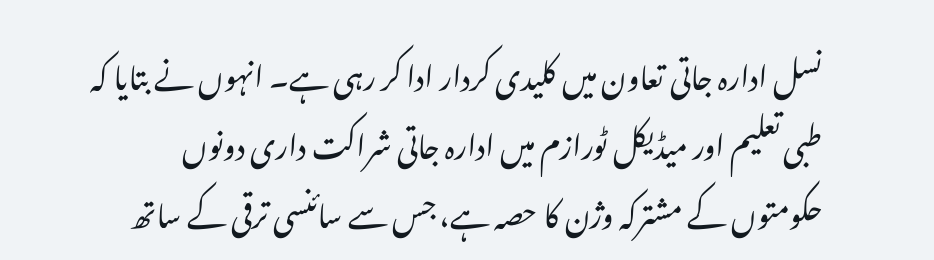نسل ادارہ جاتی تعاون میں کلیدی کردار ادا کر رہی ہے۔ انہوں نے بتایا کہ طبی تعلیم اور میڈیکل ٹورازم میں ادارہ جاتی شراکت داری دونوں حکومتوں کے مشترکہ وژن کا حصہ ہے، جس سے سائنسی ترقی کے ساتھ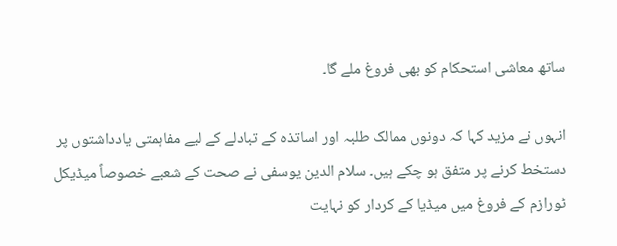ساتھ معاشی استحکام کو بھی فروغ ملے گا۔

انہوں نے مزید کہا کہ دونوں ممالک طلبہ اور اساتذہ کے تبادلے کے لیے مفاہمتی یادداشتوں پر دستخط کرنے پر متفق ہو چکے ہیں۔ سلام الدین یوسفی نے صحت کے شعبے خصوصاً میڈیکل ٹورازم کے فروغ میں میڈیا کے کردار کو نہایت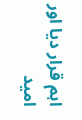اہم قرار دیا اور امید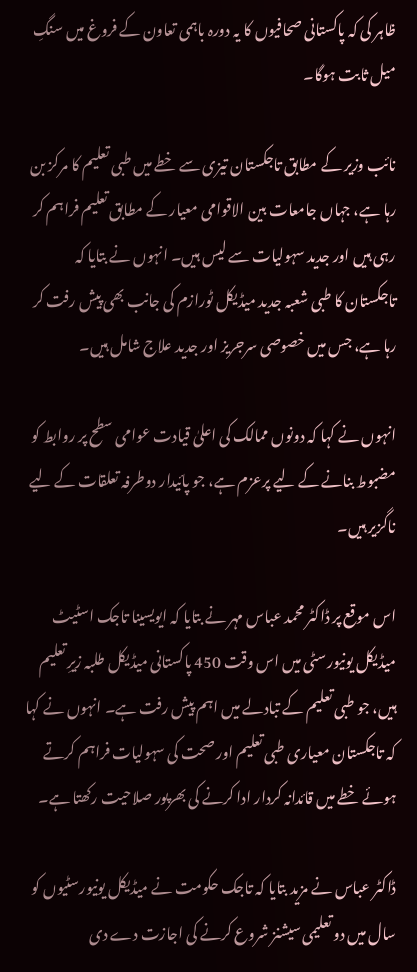ظاہر کی کہ پاکستانی صحافیوں کا یہ دورہ باہمی تعاون کے فروغ میں سنگِ میل ثابت ہوگا۔

نائب وزیر کے مطابق تاجکستان تیزی سے خطے میں طبی تعلیم کا مرکز بن رہا ہے، جہاں جامعات بین الاقوامی معیار کے مطابق تعلیم فراہم کر رہی ہیں اور جدید سہولیات سے لیس ہیں۔ انہوں نے بتایا کہ تاجکستان کا طبی شعبہ جدید میڈیکل ٹورازم کی جانب بھی پیش رفت کر رہا ہے، جس میں خصوصی سرجریز اور جدید علاج شامل ہیں۔

انہوں نے کہا کہ دونوں ممالک کی اعلیٰ قیادت عوامی سطح پر روابط کو مضبوط بنانے کے لیے پرعزم ہے، جو پائیدار دوطرفہ تعلقات کے لیے ناگزیر ہیں۔

اس موقع پر ڈاکٹر محمد عباس مہر نے بتایا کہ ایویسینا تاجک اسٹیٹ میڈیکل یونیورسٹی میں اس وقت 450 پاکستانی میڈیکل طلبہ زیرِ تعلیم ہیں، جو طبی تعلیم کے تبادلے میں اہم پیش رفت ہے۔ انہوں نے کہا کہ تاجکستان معیاری طبی تعلیم اور صحت کی سہولیات فراہم کرتے ہوئے خطے میں قائدانہ کردار ادا کرنے کی بھرپور صلاحیت رکھتا ہے۔

ڈاکٹر عباس نے مزید بتایا کہ تاجک حکومت نے میڈیکل یونیورسٹیوں کو سال میں دو تعلیمی سیشنز شروع کرنے کی اجازت دے دی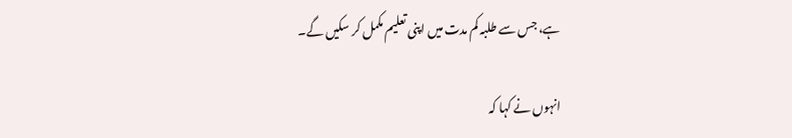ہے، جس سے طلبہ کم مدت میں اپنی تعلیم مکمل کر سکیں گے۔

انہوں نے کہا کہ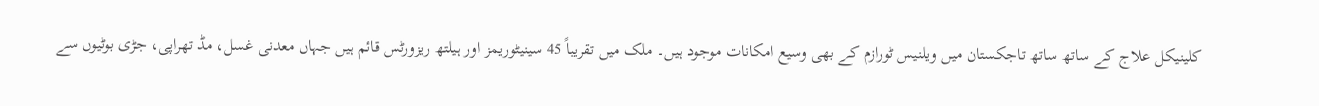کلینیکل علاج کے ساتھ ساتھ تاجکستان میں ویلنیس ٹورازم کے بھی وسیع امکانات موجود ہیں۔ ملک میں تقریباً 45 سینیٹوریمز اور ہیلتھ ریزورٹس قائم ہیں جہاں معدنی غسل، مڈ تھراپی، جڑی بوٹیوں سے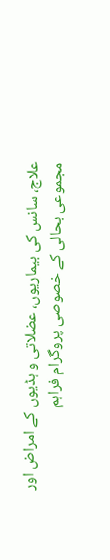علاج، سانس کی بیماریوں، عضلاتی و ہڈیوں کے امراض اور مجموعی بحالی کے خصوصی پروگرام فراہم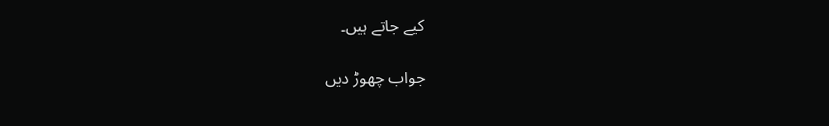کیے جاتے ہیں۔

جواب چھوڑ دیں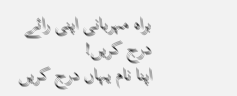براہ مہربانی اپنی رائے درج کریں!
اپنا نام یہاں درج کریں